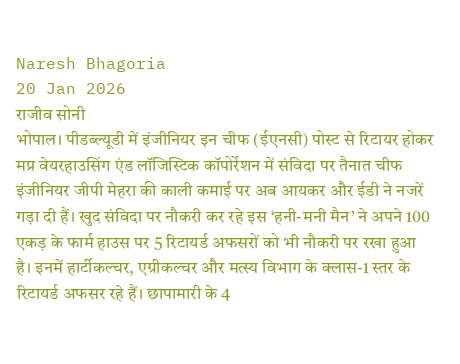Naresh Bhagoria
20 Jan 2026
राजीव सोनी
भोपाल। पीडब्ल्यूडी में इंजीनियर इन चीफ (ईएनसी) पोस्ट से रिटायर होकर मप्र वेयरहाउसिंग एंड लॉजिस्टिक कॉपोर्रेशन में संविदा पर तैनात चीफ इंजीनियर जीपी मेहरा की काली कमाई पर अब आयकर और ईडी ने नजरें गड़ा दी हैं। खुद संविदा पर नौकरी कर रहे इस ‘हनी-मनी मैन’ ने अपने 100 एकड़ के फार्म हाउस पर 5 रिटायर्ड अफसरों को भी नौकरी पर रखा हुआ है। इनमें हार्टीकल्चर, एग्रीकल्चर और मत्स्य विभाग के क्लास-1 स्तर के रिटायर्ड अफसर रहे हैं। छापामारी के 4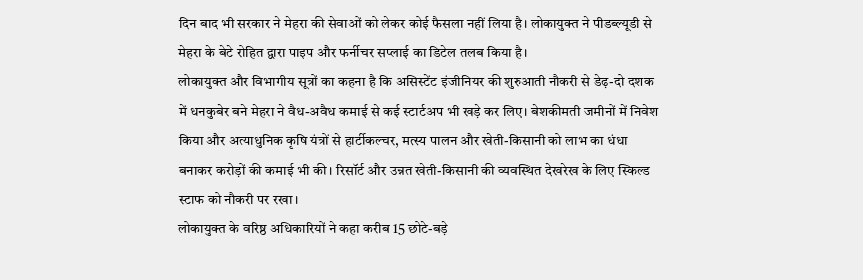दिन बाद भी सरकार ने मेहरा की सेवाओं को लेकर कोई फैसला नहीं लिया है। लोकायुक्त ने पीडब्ल्यूडी से मेहरा के बेटे रोहित द्वारा पाइप और फर्नीचर सप्लाई का डिटेल तलब किया है।
लोकायुक्त और विभागीय सूत्रों का कहना है कि असिस्टेंट इंजीनियर की शुरुआती नौकरी से डेढ़-दो दशक में धनकुबेर बने मेहरा ने वैध-अवैध कमाई से कई स्टार्टअप भी खड़े कर लिए। बेशकीमती जमीनों में निवेश किया और अत्याधुनिक कृषि यंत्रों से हार्टीकल्चर, मत्स्य पालन और खेती-किसानी को लाभ का धंधा बनाकर करोड़ों की कमाई भी की। रिसॉर्ट और उन्नत खेती-किसानी की व्यवस्थित देखरेख के लिए स्किल्ड स्टाफ को नौकरी पर रखा।
लोकायुक्त के वरिष्ठ अधिकारियों ने कहा करीब 15 छोटे-बड़े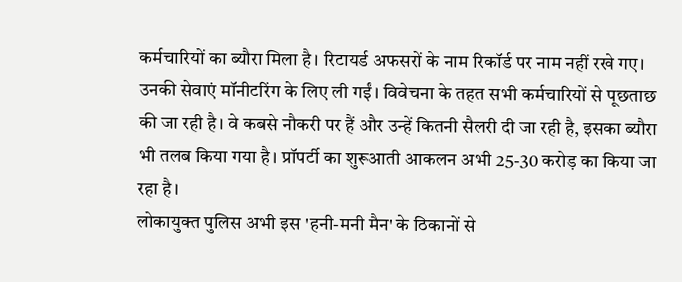कर्मचारियों का ब्यौरा मिला है। रिटायर्ड अफसरों के नाम रिकॉर्ड पर नाम नहीं रखे गए। उनकी सेवाएं मॉनीटरिंग के लिए ली गईं। विवेचना के तहत सभी कर्मचारियों से पूछताछ की जा रही है। वे कबसे नौकरी पर हैं और उन्हें कितनी सैलरी दी जा रही है, इसका ब्यौरा भी तलब किया गया है। प्रॉपर्टी का शुरूआती आकलन अभी 25-30 करोड़ का किया जा रहा है।
लोकायुक्त पुलिस अभी इस 'हनी-मनी मैन' के ठिकानों से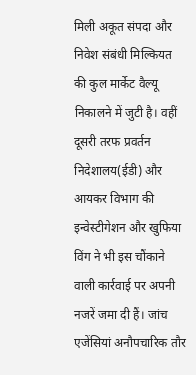मिली अकूत संपदा और निवेश संबंधी मिल्कियत की कुल मार्केट वैल्यू निकालने में जुटी है। वहीं दूसरी तरफ प्रवर्तन निदेशालय(ईडी) और आयकर विभाग की इन्वेस्टीगेशन और खुफिया विंग ने भी इस चौंकाने वाली कार्रवाई पर अपनी नजरें जमा दी हैं। जांच एजेंसियां अनौपचारिक तौर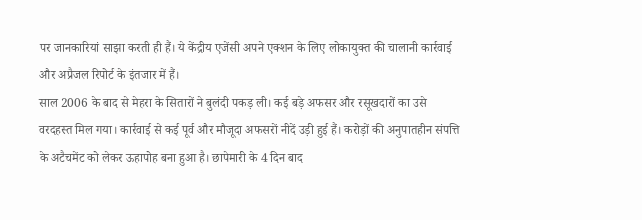पर जानकारियां साझा करती ही हैं। ये केंद्रीय एजेंसी अपने एक्शन के लिए लोकायुक्त की चालानी कार्रवाई और अप्रैजल रिपोर्ट के इंतजार में हैं।
साल 2006 के बाद से मेहरा के सितारों ने बुलंदी पकड़ ली। कई बड़े अफसर और रसूखदारों का उसे वरदहस्त मिल गया। कार्रवाई से कई पूर्व और मौजूदा अफसरों नीदें उड़ी हुई हैं। करोड़ों की अनुपातहीन संपत्ति के अटैचमेंट को लेकर ऊहापोह बना हुआ है। छापेमारी के 4 दिन बाद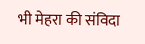भी मेहरा की संविदा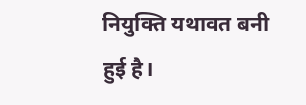नियुक्ति यथावत बनी हुई है।